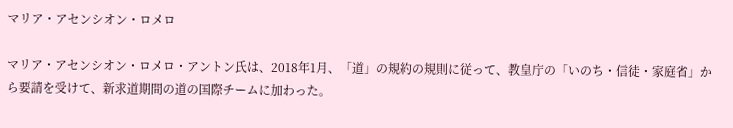マリア・アセンシオン・ロメロ

マリア・アセンシオン・ロメロ・アントン氏は、2018年1月、「道」の規約の規則に従って、教皇庁の「いのち・信徒・家庭省」から要請を受けて、新求道期間の道の国際チームに加わった。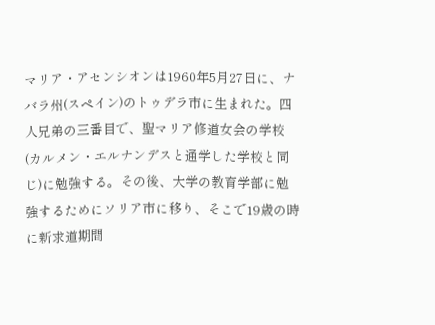マリア・アセンシオンは1960年5月27日に、ナバラ州(スペイン)のトゥデラ市に生まれた。四人兄弟の三番目で、聖マリア修道女会の学校(カルメン・エルナンデスと通学した学校と同じ)に勉強する。その後、大学の教育学部に勉強するためにソリア市に移り、そこで19歳の時に新求道期間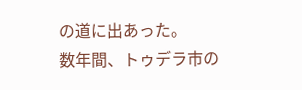の道に出あった。
数年間、トゥデラ市の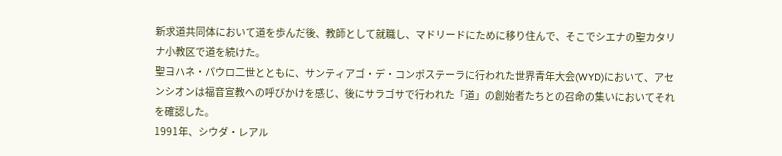新求道共同体において道を歩んだ後、教師として就職し、マドリードにために移り住んで、そこでシエナの聖カタリナ小教区で道を続けた。
聖ヨハネ・パウロ二世とともに、サンティアゴ・デ・コンポステーラに行われた世界青年大会(WYD)において、アセンシオンは福音宣教への呼びかけを感じ、後にサラゴサで行われた「道」の創始者たちとの召命の集いにおいてそれを確認した。
1991年、シウダ・レアル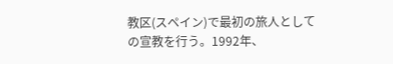教区(スペイン)で最初の旅人としての宣教を行う。1992年、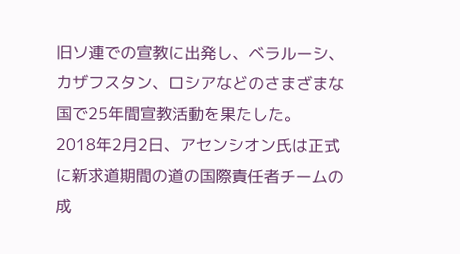旧ソ連での宣教に出発し、ベラルーシ、カザフスタン、ロシアなどのさまざまな国で25年間宣教活動を果たした。
2018年2月2日、アセンシオン氏は正式に新求道期間の道の国際責任者チームの成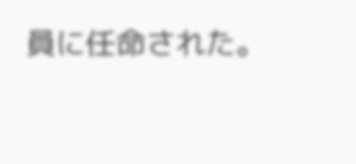員に任命された。